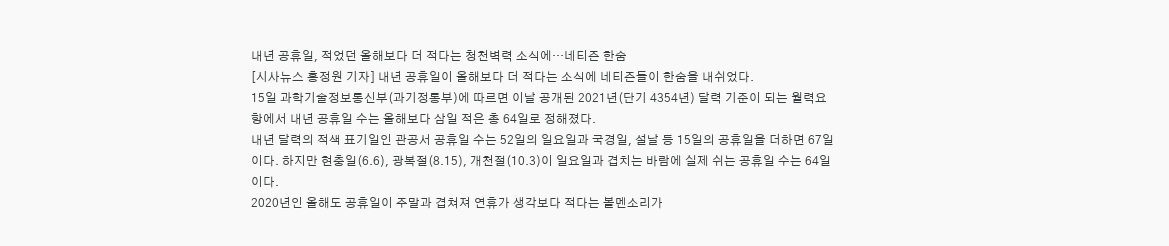내년 공휴일, 적었던 올해보다 더 적다는 청천벽력 소식에…네티즌 한숨
[시사뉴스 홍정원 기자] 내년 공휴일이 올해보다 더 적다는 소식에 네티즌들이 한숨을 내쉬었다.
15일 과학기술정보통신부(과기정통부)에 따르면 이날 공개된 2021년(단기 4354년) 달력 기준이 되는 월력요항에서 내년 공휴일 수는 올해보다 삼일 적은 총 64일로 정해졌다.
내년 달력의 적색 표기일인 관공서 공휴일 수는 52일의 일요일과 국경일, 설날 등 15일의 공휴일을 더하면 67일이다. 하지만 현충일(6.6), 광복절(8.15), 개천절(10.3)이 일요일과 겹치는 바람에 실제 쉬는 공휴일 수는 64일이다.
2020년인 올해도 공휴일이 주말과 겹쳐져 연휴가 생각보다 적다는 볼멘소리가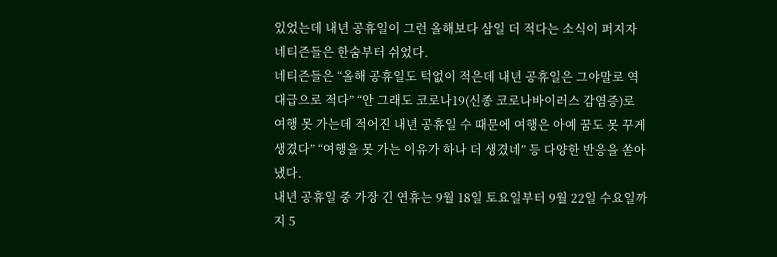있었는데 내년 공휴일이 그런 올해보다 삼일 더 적다는 소식이 퍼지자 네티즌들은 한숨부터 쉬었다.
네티즌들은 “올해 공휴일도 턱없이 적은데 내년 공휴일은 그야말로 역대급으로 적다” “안 그래도 코로나19(신종 코로나바이러스 감염증)로 여행 못 가는데 적어진 내년 공휴일 수 때문에 여행은 아예 꿈도 못 꾸게 생겼다” “여행을 못 가는 이유가 하나 더 생겼네” 등 다양한 반응을 쏟아냈다.
내년 공휴일 중 가장 긴 연휴는 9월 18일 토요일부터 9월 22일 수요일까지 5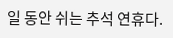일 동안 쉬는 추석 연휴다.